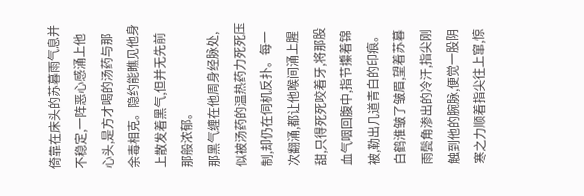倚靠在床头的苏暮雨气息并不稳定,一阵恶心感涌上他心头,是方才喝的汤药与那余毒相克。隐约能瞧见他身上散发着黑气,但并无先前那般浓郁。
那黑气缠在他周身经脉处,似被汤药的温热药力死死压制,却仍在伺机反扑。每一次翻涌,都让他喉间涌上腥甜,只得死死咬着牙,将那股血气咽回腹中,指节攥着锦被,勒出几道青白的印痕。
白鹤淮皱了皱眉,望着苏暮雨鬓角渗出的冷汗,指尖刚触到他的腕脉,便觉一股阴寒之力顺着指尖往上窜,惊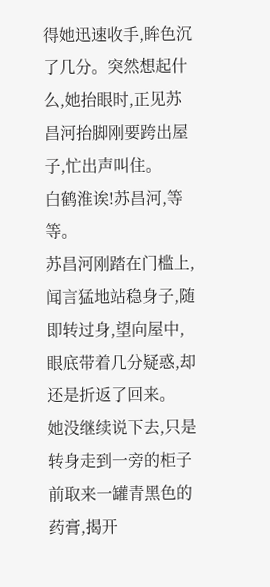得她迅速收手,眸色沉了几分。突然想起什么,她抬眼时,正见苏昌河抬脚刚要跨出屋子,忙出声叫住。
白鹤淮诶!苏昌河,等等。
苏昌河刚踏在门槛上,闻言猛地站稳身子,随即转过身,望向屋中,眼底带着几分疑惑,却还是折返了回来。
她没继续说下去,只是转身走到一旁的柜子前取来一罐青黑色的药膏,揭开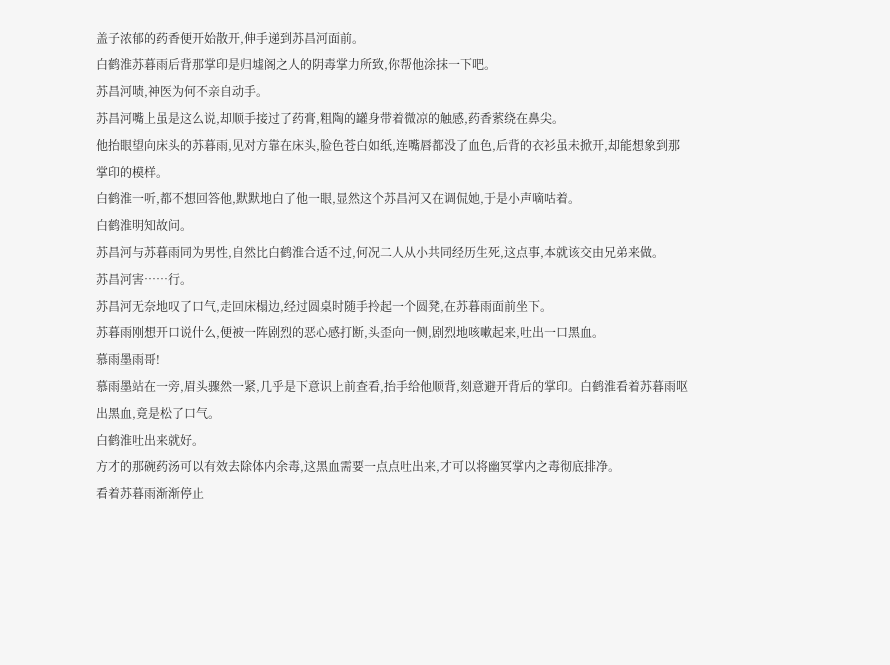盖子浓郁的药香便开始散开,伸手递到苏昌河面前。
白鹤淮苏暮雨后背那掌印是归墟阁之人的阴毒掌力所致,你帮他涂抹一下吧。
苏昌河啧,神医为何不亲自动手。
苏昌河嘴上虽是这么说,却顺手接过了药膏,粗陶的罐身带着微凉的触感,药香萦绕在鼻尖。
他抬眼望向床头的苏暮雨,见对方靠在床头,脸色苍白如纸,连嘴唇都没了血色,后背的衣衫虽未掀开,却能想象到那掌印的模样。
白鹤淮一听,都不想回答他,默默地白了他一眼,显然这个苏昌河又在调侃她,于是小声嘀咕着。
白鹤淮明知故问。
苏昌河与苏暮雨同为男性,自然比白鹤淮合适不过,何况二人从小共同经历生死,这点事,本就该交由兄弟来做。
苏昌河害……行。
苏昌河无奈地叹了口气,走回床榻边,经过圆桌时随手拎起一个圆凳,在苏暮雨面前坐下。
苏暮雨刚想开口说什么,便被一阵剧烈的恶心感打断,头歪向一侧,剧烈地咳嗽起来,吐出一口黑血。
慕雨墨雨哥!
慕雨墨站在一旁,眉头骤然一紧,几乎是下意识上前查看,抬手给他顺背,刻意避开背后的掌印。白鹤淮看着苏暮雨呕出黑血,竟是松了口气。
白鹤淮吐出来就好。
方才的那碗药汤可以有效去除体内余毒,这黑血需要一点点吐出来,才可以将幽冥掌内之毒彻底排净。
看着苏暮雨渐渐停止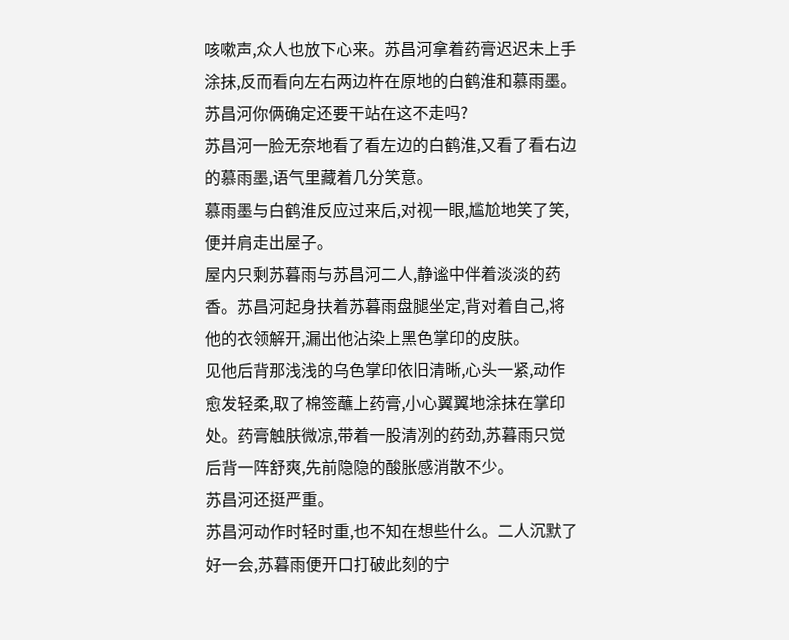咳嗽声,众人也放下心来。苏昌河拿着药膏迟迟未上手涂抹,反而看向左右两边杵在原地的白鹤淮和慕雨墨。
苏昌河你俩确定还要干站在这不走吗?
苏昌河一脸无奈地看了看左边的白鹤淮,又看了看右边的慕雨墨,语气里藏着几分笑意。
慕雨墨与白鹤淮反应过来后,对视一眼,尴尬地笑了笑,便并肩走出屋子。
屋内只剩苏暮雨与苏昌河二人,静谧中伴着淡淡的药香。苏昌河起身扶着苏暮雨盘腿坐定,背对着自己,将他的衣领解开,漏出他沾染上黑色掌印的皮肤。
见他后背那浅浅的乌色掌印依旧清晰,心头一紧,动作愈发轻柔,取了棉签蘸上药膏,小心翼翼地涂抹在掌印处。药膏触肤微凉,带着一股清冽的药劲,苏暮雨只觉后背一阵舒爽,先前隐隐的酸胀感消散不少。
苏昌河还挺严重。
苏昌河动作时轻时重,也不知在想些什么。二人沉默了好一会,苏暮雨便开口打破此刻的宁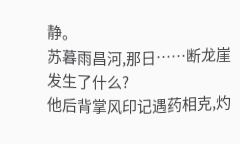静。
苏暮雨昌河,那日……断龙崖发生了什么?
他后背掌风印记遇药相克,灼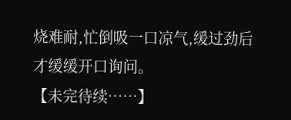烧难耐,忙倒吸一口凉气,缓过劲后才缓缓开口询问。
【未完待续……】